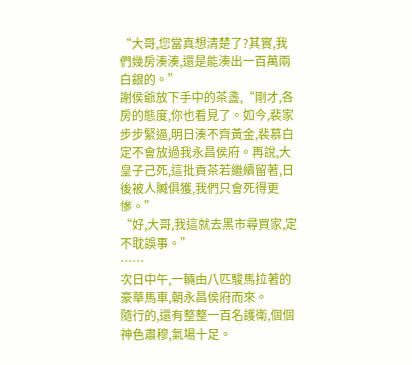“大哥,您當真想清楚了?其實,我們幾房湊湊,還是能湊出一百萬兩白銀的。”
謝侯爺放下手中的茶盞,“剛才,各房的態度,你也看見了。如今,裴家步步緊逼,明日湊不齊黃金,裴慕白定不會放過我永昌侯府。再說,大皇子己死,這批貢茶若繼續留著,日後被人贓俱獲,我們只會死得更慘。”
“好,大哥,我這就去黑市尋買家,定不耽誤事。”
……
次日中午,一輛由八匹駿馬拉著的豪華馬車,朝永昌侯府而來。
隨行的,還有整整一百名護衛,個個神色肅穆,氣場十足。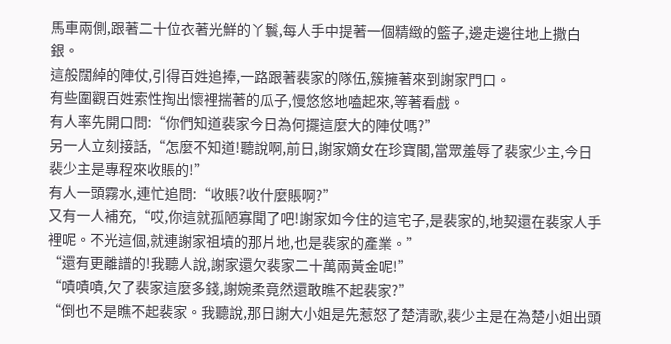馬車兩側,跟著二十位衣著光鮮的丫鬟,每人手中提著一個精緻的籃子,邊走邊往地上撒白銀。
這般闊綽的陣仗,引得百姓追捧,一路跟著裴家的隊伍,簇擁著來到謝家門口。
有些圍觀百姓索性掏出懷裡揣著的瓜子,慢悠悠地嗑起來,等著看戲。
有人率先開口問:“你們知道裴家今日為何擺這麼大的陣仗嗎?”
另一人立刻接話,“怎麼不知道!聽說啊,前日,謝家嫡女在珍寶閣,當眾羞辱了裴家少主,今日裴少主是專程來收賬的!”
有人一頭霧水,連忙追問:“收賬?收什麼賬啊?”
又有一人補充,“哎,你這就孤陋寡聞了吧!謝家如今住的這宅子,是裴家的,地契還在裴家人手裡呢。不光這個,就連謝家祖墳的那片地,也是裴家的產業。”
“還有更離譜的!我聽人說,謝家還欠裴家二十萬兩黃金呢!”
“嘖嘖嘖,欠了裴家這麼多錢,謝婉柔竟然還敢瞧不起裴家?”
“倒也不是瞧不起裴家。我聽說,那日謝大小姐是先惹怒了楚清歌,裴少主是在為楚小姐出頭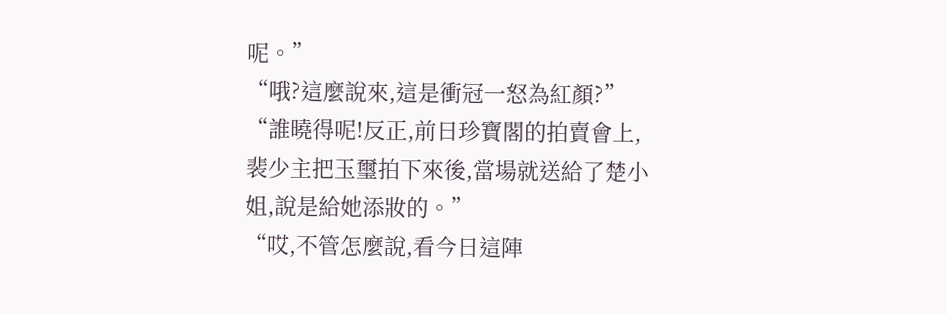呢。”
“哦?這麼說來,這是衝冠一怒為紅顏?”
“誰曉得呢!反正,前日珍寶閣的拍賣會上,裴少主把玉璽拍下來後,當場就送給了楚小姐,說是給她添妝的。”
“哎,不管怎麼說,看今日這陣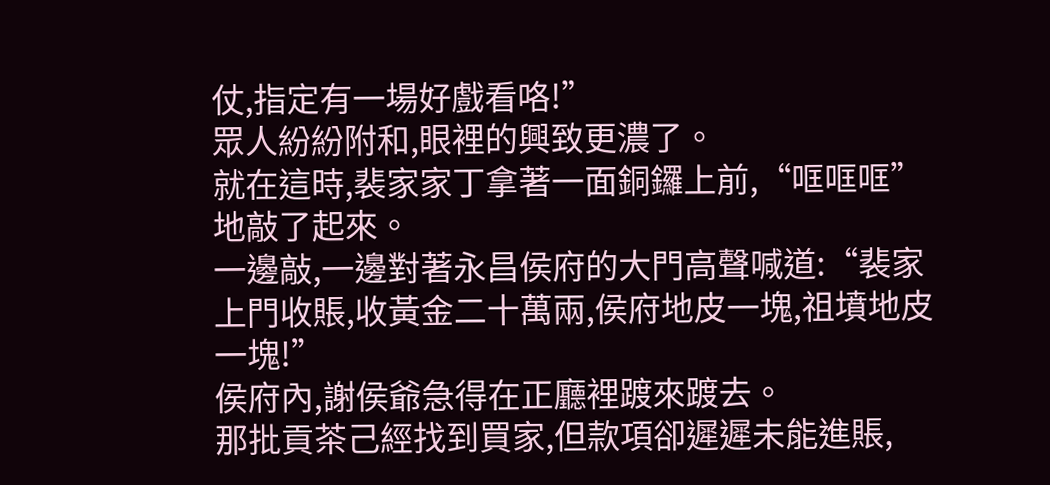仗,指定有一場好戲看咯!”
眾人紛紛附和,眼裡的興致更濃了。
就在這時,裴家家丁拿著一面銅鑼上前,“哐哐哐”地敲了起來。
一邊敲,一邊對著永昌侯府的大門高聲喊道:“裴家上門收賬,收黃金二十萬兩,侯府地皮一塊,祖墳地皮一塊!”
侯府內,謝侯爺急得在正廳裡踱來踱去。
那批貢茶己經找到買家,但款項卻遲遲未能進賬,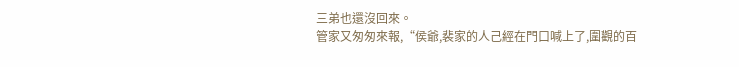三弟也還沒回來。
管家又匆匆來報,“侯爺,裴家的人己經在門口喊上了,圍觀的百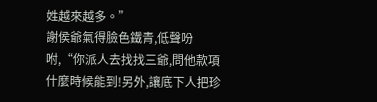姓越來越多。”
謝侯爺氣得臉色鐵青,低聲吩咐,“你派人去找找三爺,問他款項什麼時候能到!另外,讓底下人把珍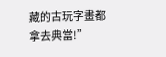藏的古玩字畫都拿去典當!”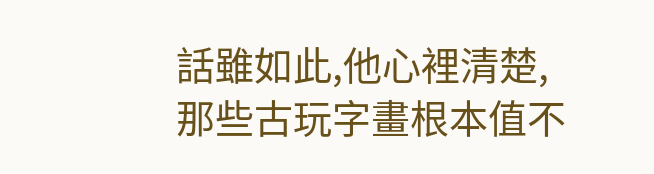話雖如此,他心裡清楚,那些古玩字畫根本值不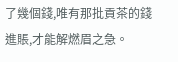了幾個錢,唯有那批貢茶的錢進賬,才能解燃眉之急。